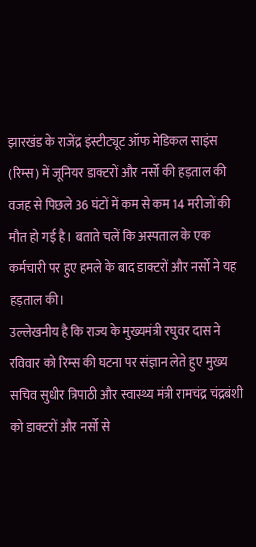झारखंड के राजेंद्र इंस्टीट्यूट ऑफ मेडिकल साइंस (रिम्स) में जूनियर डाक्टरों और नर्सो की हड़ताल की वजह से पिछले 36 घंटों में कम से कम 14 मरीजों की मौत हो गई है। बताते चलें कि अस्पताल के एक कर्मचारी पर हुए हमले के बाद डाक्टरों और नर्सो ने यह हड़ताल की।
उल्लेखनीय है कि राज्य के मुख्यमंत्री रघुवर दास ने रविवार को रिम्स की घटना पर संज्ञान लेते हुए मुख्य सचिव सुधीर त्रिपाठी और स्वास्थ्य मंत्री रामचंद्र चंद्रबंशी को डाक्टरों और नर्सो से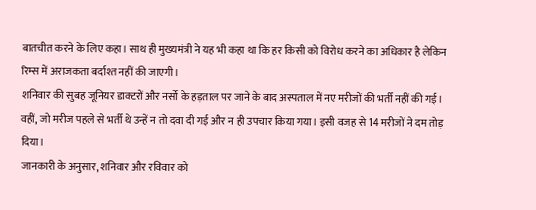बातचीत करने के लिए कहा। साथ ही मुख्यमंत्री ने यह भी कहा था कि हर किसी को विरोध करने का अधिकार है लेकिन रिम्स में अराजकता बर्दाश्त नहीं की जाएगी।
शनिवार की सुबह जूनियर डाक्टरों और नर्सो के हड़ताल पर जाने के बाद अस्पताल में नए मरीजों की भर्ती नहीं की गई। वहीं, जो मरीज पहले से भर्ती थे उन्हें न तो दवा दी गई और न ही उपचार किया गया। इसी वजह से 14 मरीजों ने दम तोड़ दिया।
जानकारी के अनुसार, शनिवार और रविवार को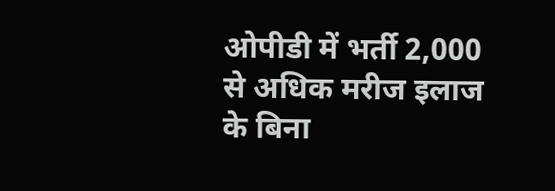ओपीडी में भर्ती 2,000 से अधिक मरीज इलाज के बिना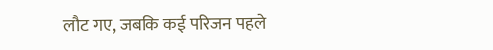लौट गए, जबकि कई परिजन पहले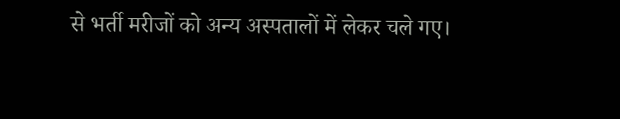से भर्ती मरीजों को अन्य अस्पतालों में लेकर चले गए।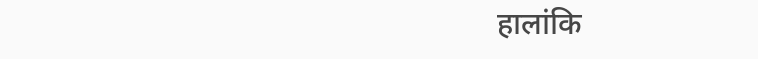हालांकि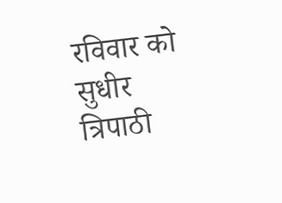रविवार को सुधीर त्रिपाठी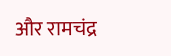और रामचंद्र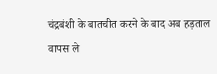चंद्रबंशी के बातचीत करने के बाद अब हड़ताल वापस ले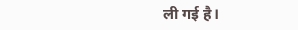ली गई है।